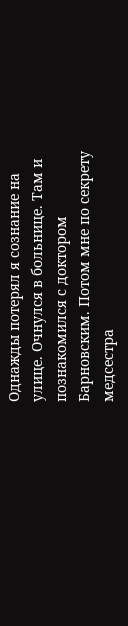Однажды потерял я сознание на улице. Очнулся в больнице. Там и познакомился с доктором Барновским. Потом мне по секрету медсестра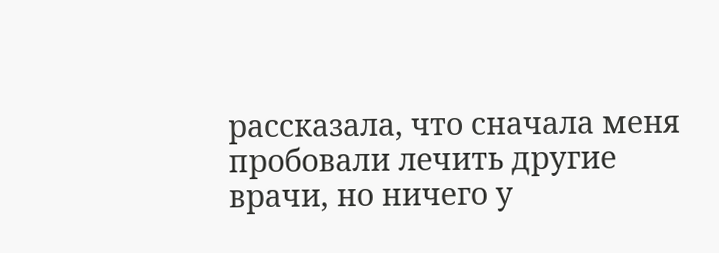рассказала, что сначала меня пробовали лечить другие врачи, но ничего у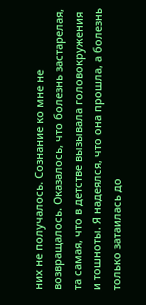них не получалось. Сознание ко мне не возвращалось. Оказалось, что болезнь застарелая, та самая, что в детстве вызывала головокружения и тошноты. Я надеялся, что она прошла, а болезнь только затаилась до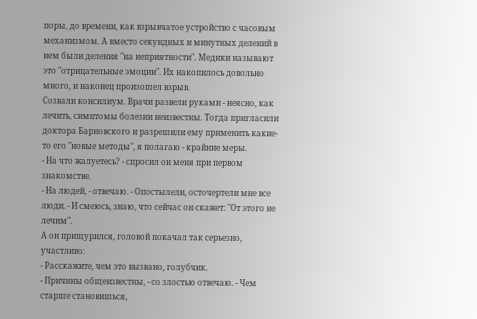поры, до времени, как взрывчатое устройство с часовым механизмом. А вместо секундных и минутных делений в нем были деления "на неприятности". Медики называют это "отрицательные эмоции". Их накопилось довольно много, и наконец произошел взрыв.
Созвали консилиум. Врачи развели руками - неясно, как лечить, симптомы болезни неизвестны. Тогда пригласили доктора Барновского и разрешили ему применить какие-то его "новые методы", я полагаю - крайние меры.
- На что жалуетесь? - спросил он меня при первом знакомстве.
- На людей, - отвечаю. - Опостылели, осточертели мне все люди. - И смеюсь, знаю, что сейчас он скажет: "От этого не лечим".
А он прищурился, головой покачал так серьезно, участливо:
- Расскажите, чем это вызвано, голубчик.
- Причины общеизвестны, - со злостью отвечаю. - Чем старше становишься,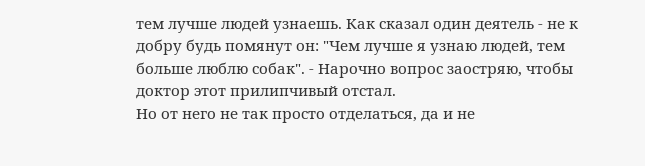тем лучше людей узнаешь. Как сказал один деятель - не к добру будь помянут он: "Чем лучше я узнаю людей, тем больше люблю собак". - Нарочно вопрос заостряю, чтобы доктор этот прилипчивый отстал.
Но от него не так просто отделаться, да и не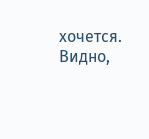хочется. Видно,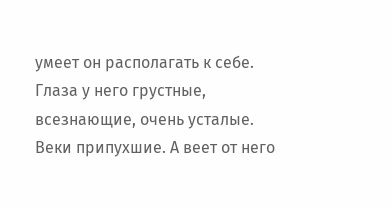умеет он располагать к себе. Глаза у него грустные, всезнающие, очень усталые. Веки припухшие. А веет от него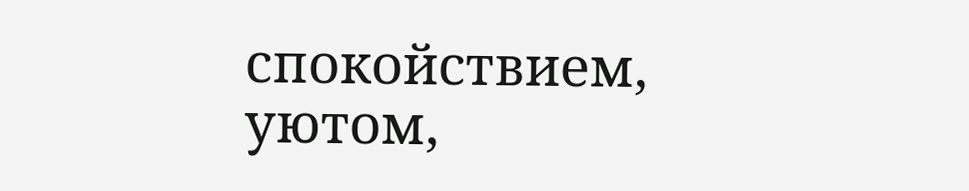спокойствием, уютом,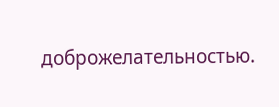доброжелательностью.